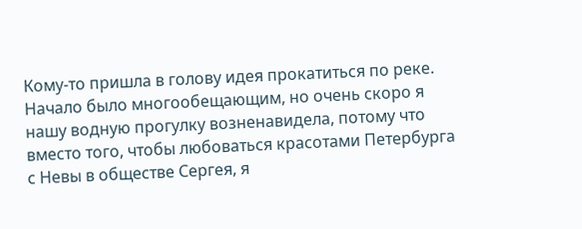Кому-то пришла в голову идея прокатиться по реке. Начало было многообещающим, но очень скоро я нашу водную прогулку возненавидела, потому что вместо того, чтобы любоваться красотами Петербурга с Невы в обществе Сергея, я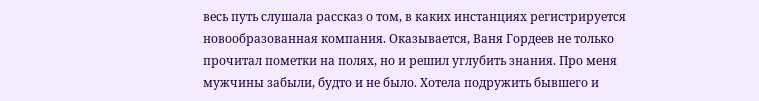весь путь слушала рассказ о том, в каких инстанциях регистрируется новообразованная компания. Оказывается, Ваня Гордеев не только прочитал пометки на полях, но и решил углубить знания. Про меня мужчины забыли, будто и не было. Хотела подружить бывшего и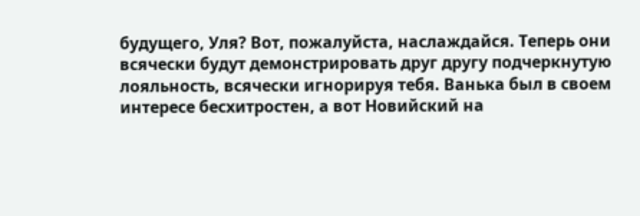будущего, Уля? Вот, пожалуйста, наслаждайся. Теперь они всячески будут демонстрировать друг другу подчеркнутую лояльность, всячески игнорируя тебя. Ванька был в своем интересе бесхитростен, а вот Новийский на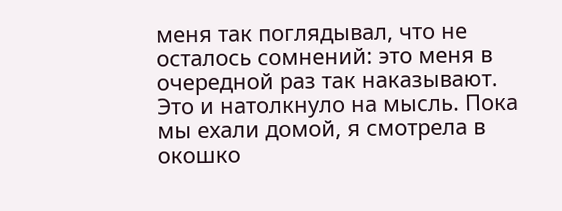меня так поглядывал, что не осталось сомнений: это меня в очередной раз так наказывают.
Это и натолкнуло на мысль. Пока мы ехали домой, я смотрела в окошко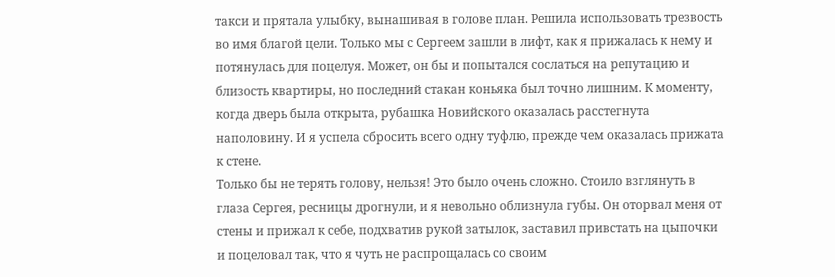такси и прятала улыбку, вынашивая в голове план. Решила использовать трезвость во имя благой цели. Только мы с Сергеем зашли в лифт, как я прижалась к нему и потянулась для поцелуя. Может, он бы и попытался сослаться на репутацию и близость квартиры, но последний стакан коньяка был точно лишним. К моменту, когда дверь была открыта, рубашка Новийского оказалась расстегнута наполовину. И я успела сбросить всего одну туфлю, прежде чем оказалась прижата к стене.
Только бы не терять голову, нельзя! Это было очень сложно. Стоило взглянуть в глаза Сергея, ресницы дрогнули, и я невольно облизнула губы. Он оторвал меня от стены и прижал к себе, подхватив рукой затылок, заставил привстать на цыпочки и поцеловал так, что я чуть не распрощалась со своим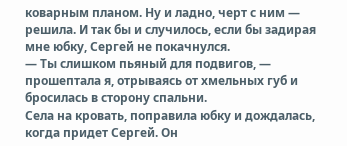коварным планом. Ну и ладно, черт с ним — решила. И так бы и случилось, если бы задирая мне юбку, Сергей не покачнулся.
— Ты слишком пьяный для подвигов, — прошептала я, отрываясь от хмельных губ и бросилась в сторону спальни.
Села на кровать, поправила юбку и дождалась, когда придет Сергей. Он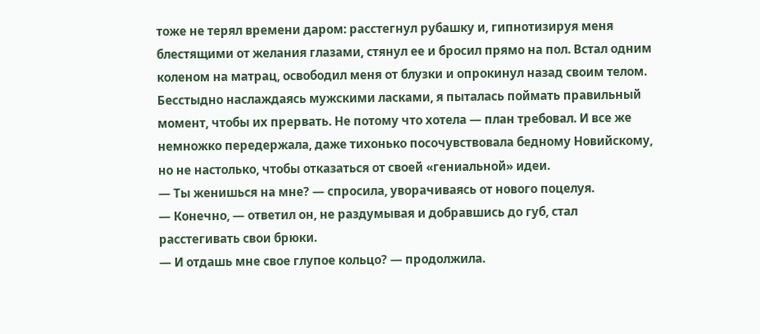тоже не терял времени даром: расстегнул рубашку и, гипнотизируя меня блестящими от желания глазами, стянул ее и бросил прямо на пол. Встал одним коленом на матрац, освободил меня от блузки и опрокинул назад своим телом. Бесстыдно наслаждаясь мужскими ласками, я пыталась поймать правильный момент, чтобы их прервать. Не потому что хотела — план требовал. И все же немножко передержала, даже тихонько посочувствовала бедному Новийскому, но не настолько, чтобы отказаться от своей «гениальной» идеи.
— Ты женишься на мне? — спросила, уворачиваясь от нового поцелуя.
— Конечно, — ответил он, не раздумывая и добравшись до губ, стал расстегивать свои брюки.
— И отдашь мне свое глупое кольцо? — продолжила.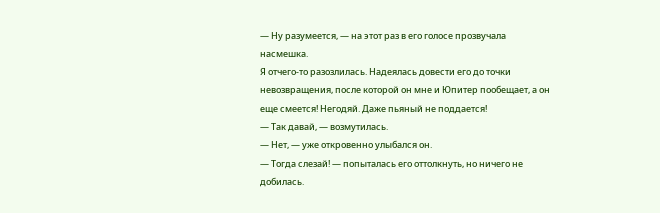— Ну разумеется, — на этот раз в его голосе прозвучала насмешка.
Я отчего-то разозлилась. Надеялась довести его до точки невозвращения, после которой он мне и Юпитер пообещает, а он еще смеется! Негодяй. Даже пьяный не поддается!
— Так давай, — возмутилась.
— Нет, — уже откровенно улыбался он.
— Тогда слезай! — попыталась его оттолкнуть, но ничего не добилась.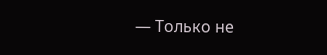— Только не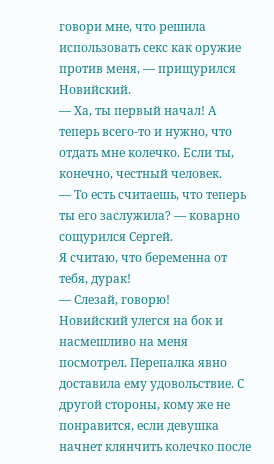говори мне, что решила использовать секс как оружие против меня, — прищурился Новийский.
— Ха, ты первый начал! А теперь всего-то и нужно, что отдать мне колечко. Если ты, конечно, честный человек.
— То есть считаешь, что теперь ты его заслужила? — коварно сощурился Сергей.
Я считаю, что беременна от тебя, дурак!
— Слезай, говорю!
Новийский улегся на бок и насмешливо на меня посмотрел. Перепалка явно доставила ему удовольствие. С другой стороны, кому же не понравится, если девушка начнет клянчить колечко после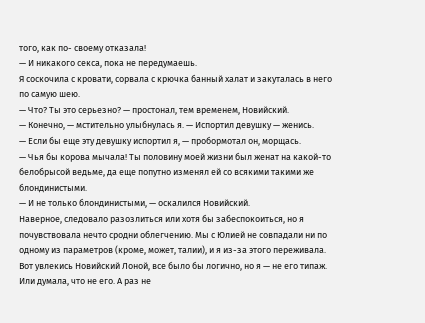того, как по- своему отказала!
— И никакого секса, пока не передумаешь.
Я соскочила с кровати, сорвала с крючка банный халат и закуталась в него по самую шею.
— Что? Ты это серьезно? — простонал, тем временем, Новийский.
— Конечно, — мстительно улыбнулась я. — Испортил девушку — женись.
— Если бы еще эту девушку испортил я, — пробормотал он, морщась.
— Чья бы корова мычала! Ты половину моей жизни был женат на какой-то белобрысой ведьме, да еще попутно изменял ей со всякими такими же блондинистыми.
— И не только блондинистыми, — оскалился Новийский.
Наверное, следовало разозлиться или хотя бы забеспокоиться, но я почувствовала нечто сродни облегчению. Мы с Юлией не совпадали ни по одному из параметров (кроме, может, талии), и я из-за этого переживала. Вот увлекись Новийский Лоной, все было бы логично, но я — не его типаж. Или думала, что не его. А раз не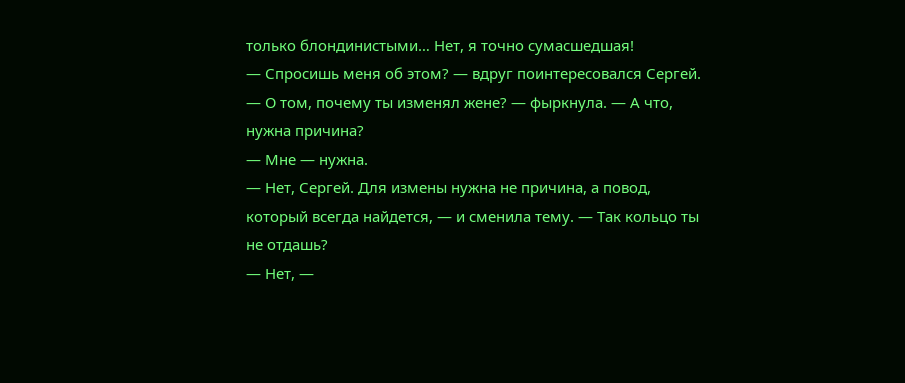только блондинистыми… Нет, я точно сумасшедшая!
— Спросишь меня об этом? — вдруг поинтересовался Сергей.
— О том, почему ты изменял жене? — фыркнула. — А что, нужна причина?
— Мне — нужна.
— Нет, Сергей. Для измены нужна не причина, а повод, который всегда найдется, — и сменила тему. — Так кольцо ты не отдашь?
— Нет, —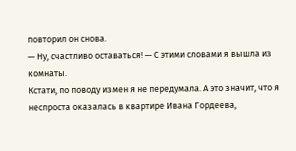повторил он снова.
— Ну, счастливо оставаться! — С этими словами я вышла из комнаты.
Кстати, по поводу измен я не передумала. А это значит, что я неспроста оказалась в квартире Ивана Гордеева,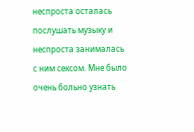неспроста осталась послушать музыку и неспроста занималась с ним сексом. Мне было очень больно узнать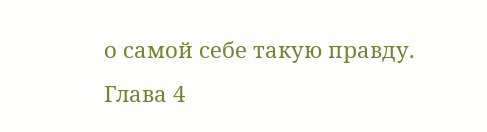о самой себе такую правду.
Глава 4